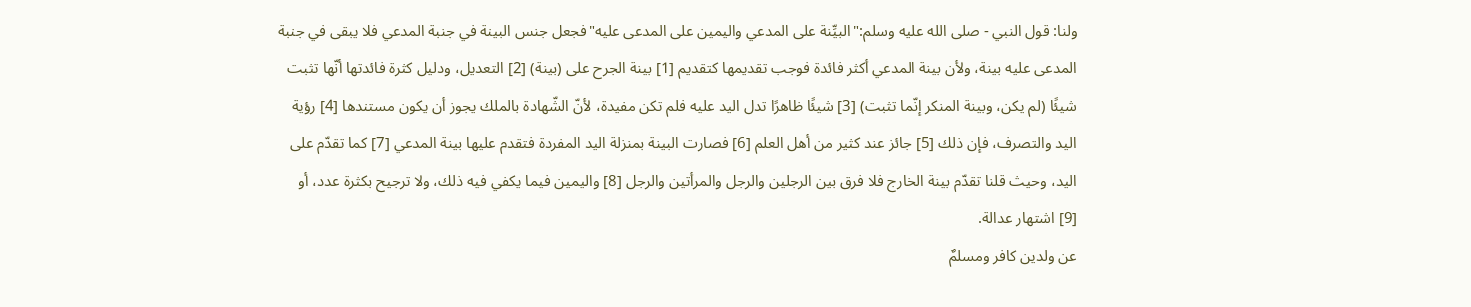ولنا: قول النبي - صلى الله عليه وسلم:"البيِّنة على المدعي واليمين على المدعى عليه"فجعل جنس البينة في جنبة المدعي فلا يبقى في جنبة المدعى عليه بينة، ولأن بينة المدعي أكثر فائدة فوجب تقديمها كتقديم [1] بينة الجرح على (بينة) [2] التعديل، ودليل كثرة فائدتها أنّها تثبت شيئًا (لم يكن، وبينة المنكر إنّما تثبت) [3] شيئًا ظاهرًا تدل اليد عليه فلم تكن مفيدة، لأنّ الشّهادة بالملك يجوز أن يكون مستندها [4] رؤية اليد والتصرف، فإن ذلك [5] جائز عند كثير من أهل العلم [6] فصارت البينة بمنزلة اليد المفردة فتقدم عليها بينة المدعي [7] كما تقدّم على اليد، وحيث قلنا تقدّم بينة الخارج فلا فرق بين الرجلين والرجل والمرأتين والرجل [8] واليمين فيما يكفي فيه ذلك، ولا ترجيح بكثرة عدد، أو [9] اشتهار عدالة.
عن ولدين كافر ومسلمٌ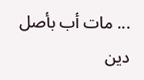... مات أب بأصل دين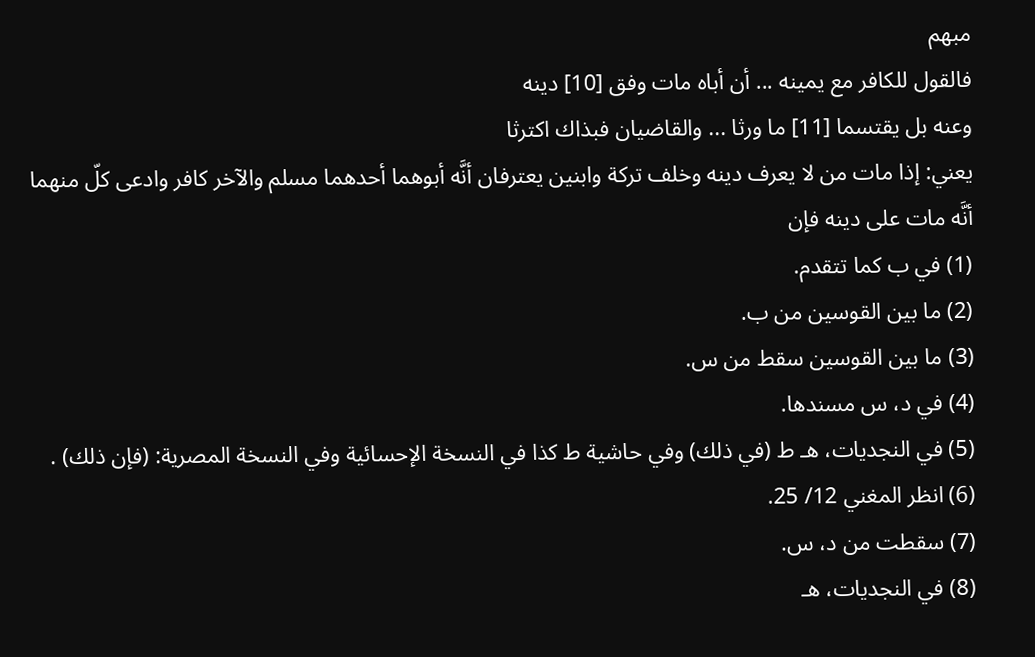مبهم
فالقول للكافر مع يمينه ... أن أباه مات وفق [10] دينه
وعنه بل يقتسما [11] ما ورثا ... والقاضيان فبذاك اكترثا
يعني: إذا مات من لا يعرف دينه وخلف تركة وابنين يعترفان أنَّه أبوهما أحدهما مسلم والآخر كافر وادعى كلّ منهما أنَّه مات على دينه فإن
(1) في ب كما تتقدم.
(2) ما بين القوسين من ب.
(3) ما بين القوسين سقط من س.
(4) في د، س مسندها.
(5) في النجديات، هـ ط (في ذلك) وفي حاشية ط كذا في النسخة الإحسائية وفي النسخة المصرية: (فإن ذلك) .
(6) انظر المغني 12/ 25.
(7) سقطت من د، س.
(8) في النجديات، هـ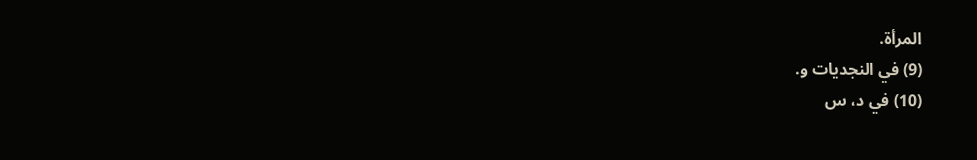المرأة.
(9) في النجديات و.
(10) في د، س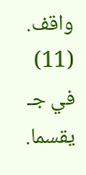واقف.
(11) في جـ يقسما.